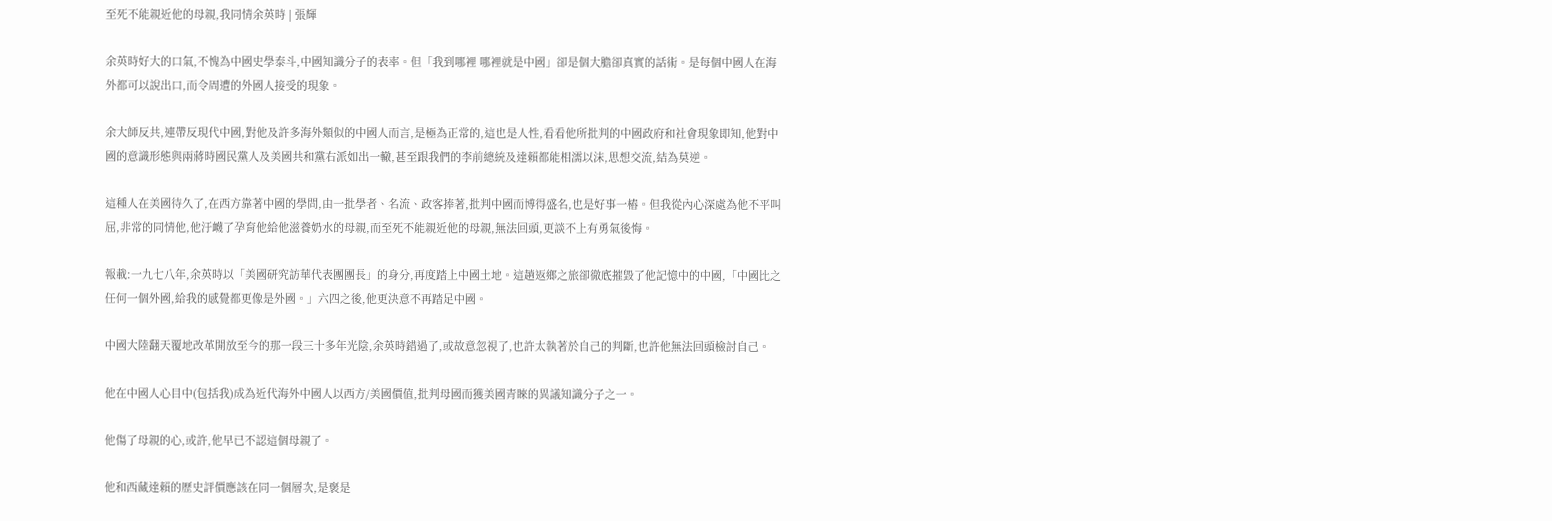至死不能親近他的母親,我同情余英時 | 張輝

余英時好大的口氣,不愧為中國史學泰斗,中國知識分子的表率。但「我到哪裡 哪裡就是中國」卻是個大膽卻真實的話術。是每個中國人在海外都可以說出口,而令周遭的外國人接受的現象。

余大師反共,連帶反現代中國,對他及許多海外類似的中國人而言,是極為正常的,這也是人性,看看他所批判的中國政府和社會現象即知,他對中國的意識形態與兩蔣時國民黨人及美國共和黨右派如出一轍,甚至跟我們的李前總統及達賴都能相濡以沫,思想交流,結為莫逆。

這種人在美國待久了,在西方靠著中國的學問,由一批學者、名流、政客捧著,批判中國而博得盛名,也是好事一樁。但我從內心深處為他不平叫屈,非常的同情他,他汙衊了孕育他給他滋養奶水的母親,而至死不能親近他的母親,無法回頭,更談不上有勇氣後悔。

報載:一九七八年,余英時以「美國研究訪華代表團團長」的身分,再度踏上中國土地。這趟返鄉之旅卻徹底摧毀了他記憶中的中國,「中國比之任何一個外國,給我的感覺都更像是外國。」六四之後,他更決意不再踏足中國。

中國大陸翻天覆地改革開放至今的那一段三十多年光陰,余英時錯過了,或故意忽視了,也許太執著於自己的判斷,也許他無法回頭檢討自己。

他在中國人心目中(包括我)成為近代海外中國人以西方/美國價值,批判母國而獲美國青睞的異議知識分子之一。

他傷了母親的心,或許,他早已不認這個母親了。

他和西藏達賴的歷史評價應該在同一個層次,是褒是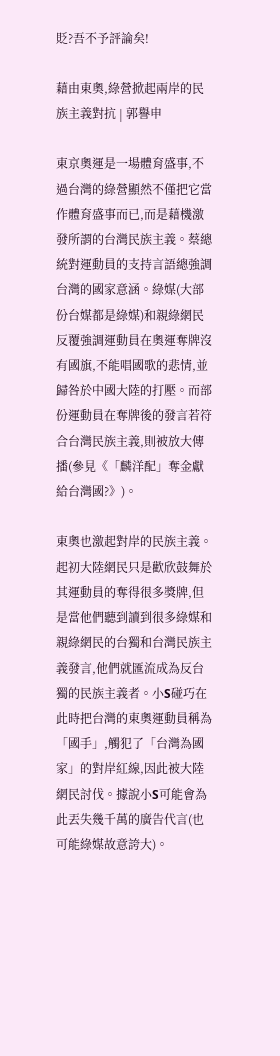貶?吾不予評論矣!

藉由東奧,綠營掀起兩岸的民族主義對抗 | 郭譽申

東京奧運是一場體育盛事,不過台灣的綠營顯然不僅把它當作體育盛事而已,而是藉機激發所謂的台灣民族主義。蔡總統對運動員的支持言語總強調台灣的國家意涵。綠媒(大部份台媒都是綠媒)和親綠網民反覆強調運動員在奧運奪牌沒有國旗,不能唱國歌的悲情,並歸咎於中國大陸的打壓。而部份運動員在奪牌後的發言若符合台灣民族主義,則被放大傳播(參見《「麟洋配」奪金獻給台灣國?》)。

東奧也激起對岸的民族主義。起初大陸網民只是歡欣鼓舞於其運動員的奪得很多獎牌,但是當他們聽到讀到很多綠媒和親綠網民的台獨和台灣民族主義發言,他們就匯流成為反台獨的民族主義者。小S碰巧在此時把台灣的東奧運動員稱為「國手」,觸犯了「台灣為國家」的對岸紅線,因此被大陸網民討伐。據說小S可能會為此丟失幾千萬的廣告代言(也可能綠媒故意誇大)。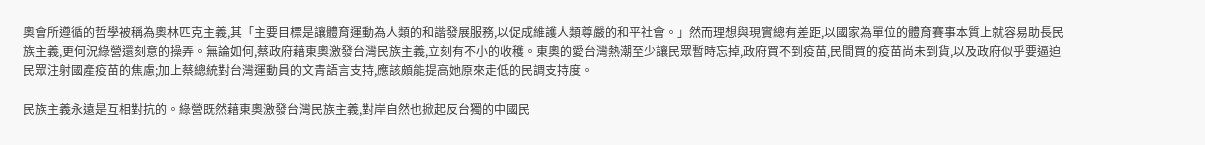奧會所遵循的哲學被稱為奧林匹克主義,其「主要目標是讓體育運動為人類的和諧發展服務,以促成維護人類尊嚴的和平社會。」然而理想與現實總有差距,以國家為單位的體育賽事本質上就容易助長民族主義,更何況綠營還刻意的操弄。無論如何,蔡政府藉東奧激發台灣民族主義,立刻有不小的收穫。東奧的愛台灣熱潮至少讓民眾暫時忘掉,政府買不到疫苗,民間買的疫苗尚未到貨,以及政府似乎要逼迫民眾注射國產疫苗的焦慮;加上蔡總統對台灣運動員的文青語言支持,應該頗能提高她原來走低的民調支持度。

民族主義永遠是互相對抗的。綠營既然藉東奧激發台灣民族主義,對岸自然也掀起反台獨的中國民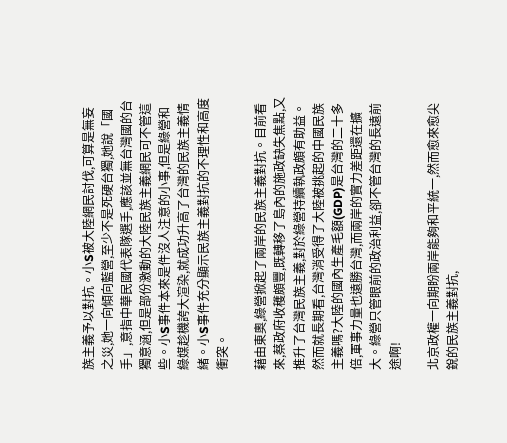族主義予以對抗。小S被大陸網民討伐,可算是無妄之災,她一向傾向藍營,至少不是死硬台獨,她說「國手」,意指中華民國代表隊選手,應該並無台灣國的台獨意涵,但是部份激動的大陸民族主義網民可不管這些。小S事件本來是件沒人注意的小事,但是綠營和綠媒趁機誇大渲染,就成功升高了台灣的民族主義情緒。小S事件充分顯示民族主義對抗的不理性和高度衝突。

藉由東奧,綠營掀起了兩岸的民族主義對抗。目前看來,蔡政府收穫頗豐,既轉移了島內的施政缺失焦點,又推升了台灣民族主義,對於綠營持續執政頗有助益。然而就長期看,台灣消受得了大陸被挑起的中國民族主義嗎?大陸的國內生產毛額(GDP)是台灣的二十多倍,軍事力量也遠勝台灣,而兩岸的實力差距還在擴大。綠營只管眼前的政治利益,卻不管台灣的長遠前途啊!

北京政權一向期盼兩岸能夠和平統一,然而愈來愈尖銳的民族主義對抗,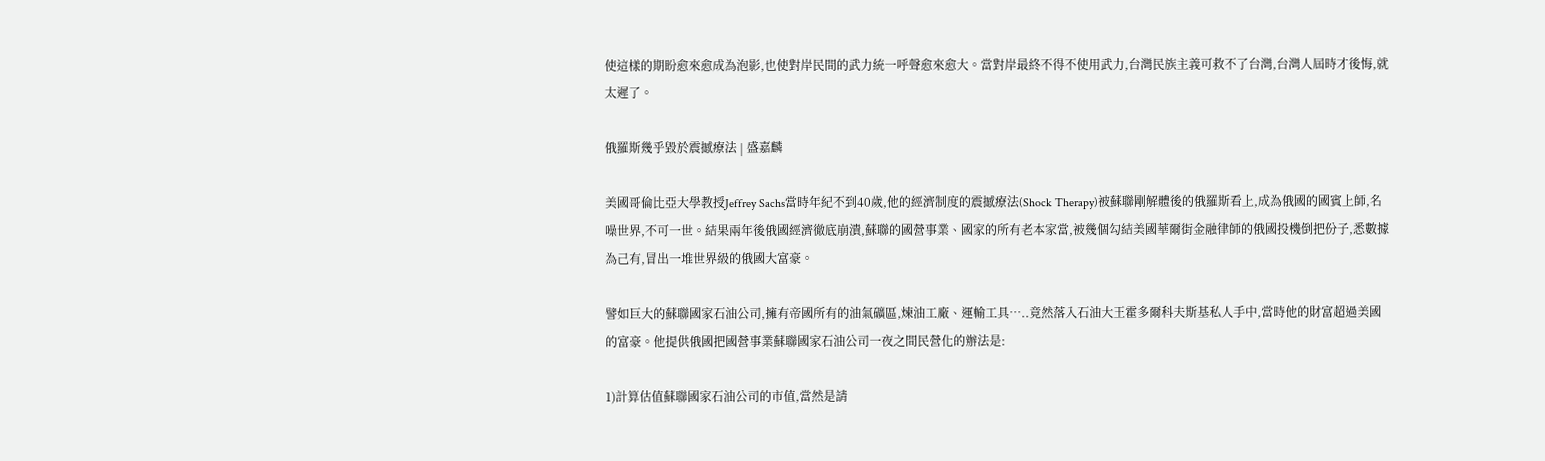使這樣的期盼愈來愈成為泡影,也使對岸民間的武力統一呼聲愈來愈大。當對岸最終不得不使用武力,台灣民族主義可救不了台灣,台灣人屆時才後悔,就太遲了。

俄羅斯幾乎毀於震撼療法 | 盛嘉麟

美國哥倫比亞大學教授Jeffrey Sachs當時年紀不到40歲,他的經濟制度的震撼療法(Shock Therapy)被蘇聯剛解體後的俄羅斯看上,成為俄國的國賓上師,名噪世界,不可一世。結果兩年後俄國經濟徹底崩潰,蘇聯的國營事業、國家的所有老本家當,被幾個勾結美國華爾街金融律師的俄國投機倒把份子,悉數據為己有,冒出一堆世界級的俄國大富豪。

譬如巨大的蘇聯國家石油公司,擁有帝國所有的油氣礦區,煉油工廠、運輸工具…..竟然落入石油大王霍多爾科夫斯基私人手中,當時他的財富超過美國的富豪。他提供俄國把國營事業蘇聯國家石油公司一夜之間民營化的辦法是:

1)計算估值蘇聯國家石油公司的市值,當然是請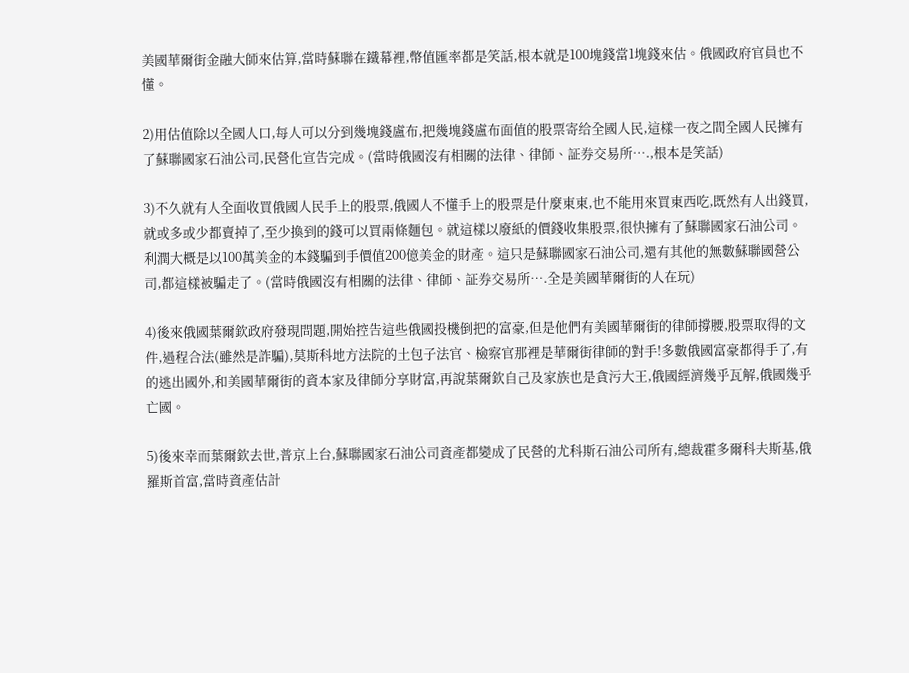美國華爾街金融大師來估算,當時蘇聯在鐵幕裡,幣值匯率都是笑話,根本就是100塊錢當1塊錢來估。俄國政府官員也不懂。

2)用估值除以全國人口,每人可以分到幾塊錢盧布,把幾塊錢盧布面值的股票寄给全國人民,這樣一夜之間全國人民擁有了蘇聯國家石油公司,民營化宣告完成。(當時俄國沒有相關的法律、律師、証券交易所….,根本是笑話)

3)不久就有人全面收買俄國人民手上的股票,俄國人不懂手上的股票是什麼東東,也不能用來買東西吃,既然有人出錢買,就或多或少都賣掉了,至少換到的錢可以買兩條麵包。就這樣以廢紙的價錢收集股票,很快擁有了蘇聯國家石油公司。利潤大概是以100萬美金的本錢騙到手價值200億美金的財產。這只是蘇聯國家石油公司,還有其他的無數蘇聯國營公司,都這樣被騙走了。(當時俄國沒有相關的法律、律師、証券交易所….全是美國華爾街的人在玩)

4)後來俄國葉爾欽政府發現問題,開始控告這些俄國投機倒把的富豪,但是他們有美國華爾街的律師撐腰,股票取得的文件,過程合法(雖然是詐騙),莫斯科地方法院的土包子法官、檢察官那裡是華爾街律師的對手!多數俄國富豪都得手了,有的逃出國外,和美國華爾街的資本家及律師分享財富,再說葉爾欽自己及家族也是貪污大王,俄國經濟幾乎瓦解,俄國幾乎亡國。

5)後來幸而葉爾欽去世,普京上台,蘇聯國家石油公司資產都變成了民營的尤科斯石油公司所有,總裁霍多爾科夫斯基,俄羅斯首富,當時資產估計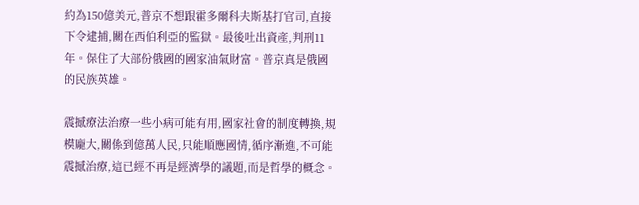約為150億美元,普京不想跟霍多爾科夫斯基打官司,直接下令逮捕,關在西伯利亞的監獄。最後吐出資產,判刑11年。保住了大部份俄國的國家油氣財富。普京真是俄國的民族英雄。

震撼療法治療一些小病可能有用,國家社會的制度轉換,規模龐大,關係到億萬人民,只能順應國情,循序漸進,不可能震撼治療,這已經不再是經濟學的議題,而是哲學的概念。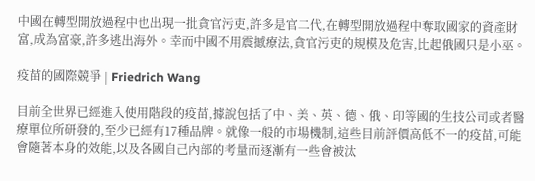中國在轉型開放過程中也出現一批貪官污吏,許多是官二代,在轉型開放過程中奪取國家的資產財富,成為富豪,許多逃出海外。幸而中國不用震撼療法,貪官污吏的規模及危害,比起俄國只是小巫。

疫苗的國際競爭 | Friedrich Wang

目前全世界已經進入使用階段的疫苗,據說包括了中、美、英、德、俄、印等國的生技公司或者醫療單位所研發的,至少已經有17種品牌。就像一般的市場機制,這些目前評價高低不一的疫苗,可能會隨著本身的效能,以及各國自己內部的考量而逐漸有一些會被汰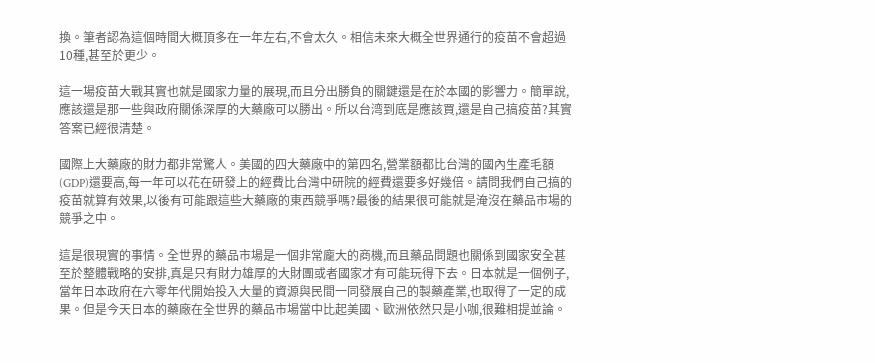換。筆者認為這個時間大概頂多在一年左右,不會太久。相信未來大概全世界通行的疫苗不會超過10種,甚至於更少。

這一場疫苗大戰其實也就是國家力量的展現,而且分出勝負的關鍵還是在於本國的影響力。簡單說,應該還是那一些與政府關係深厚的大藥廠可以勝出。所以台湾到底是應該買,還是自己搞疫苗?其實答案已經很清楚。

國際上大藥廠的財力都非常驚人。美國的四大藥廠中的第四名,營業額都比台灣的國內生產毛額(GDP)還要高,每一年可以花在研發上的經費比台灣中研院的經費還要多好幾倍。請問我們自己搞的疫苗就算有效果,以後有可能跟這些大藥廠的東西競爭嗎?最後的結果很可能就是淹沒在藥品市場的競爭之中。

這是很現實的事情。全世界的藥品市場是一個非常龐大的商機,而且藥品問題也關係到國家安全甚至於整體戰略的安排,真是只有財力雄厚的大財團或者國家才有可能玩得下去。日本就是一個例子,當年日本政府在六零年代開始投入大量的資源與民間一同發展自己的製藥產業,也取得了一定的成果。但是今天日本的藥廠在全世界的藥品市場當中比起美國、歐洲依然只是小咖,很難相提並論。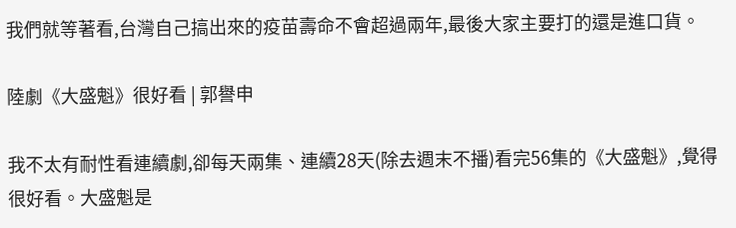我們就等著看,台灣自己搞出來的疫苗壽命不會超過兩年,最後大家主要打的還是進口貨。

陸劇《大盛魁》很好看 | 郭譽申

我不太有耐性看連續劇,卻每天兩集、連續28天(除去週末不播)看完56集的《大盛魁》,覺得很好看。大盛魁是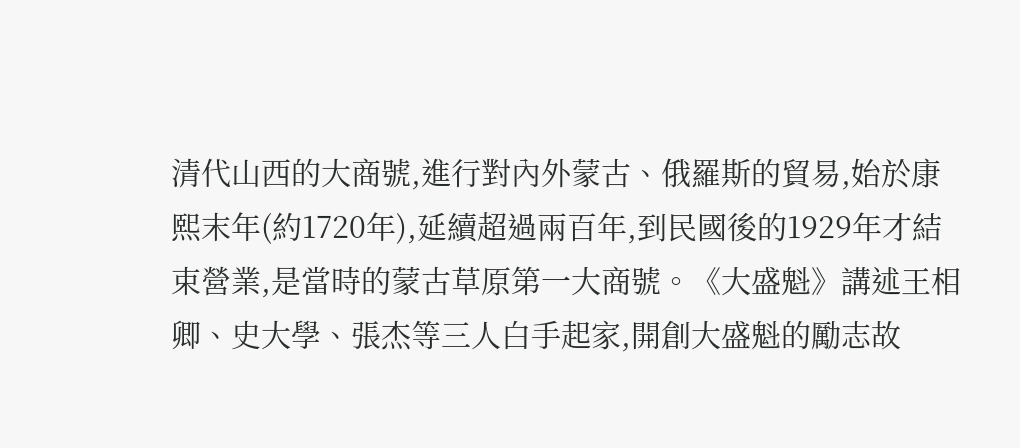清代山西的大商號,進行對內外蒙古、俄羅斯的貿易,始於康熙末年(約1720年),延續超過兩百年,到民國後的1929年才結束營業,是當時的蒙古草原第一大商號。《大盛魁》講述王相卿、史大學、張杰等三人白手起家,開創大盛魁的勵志故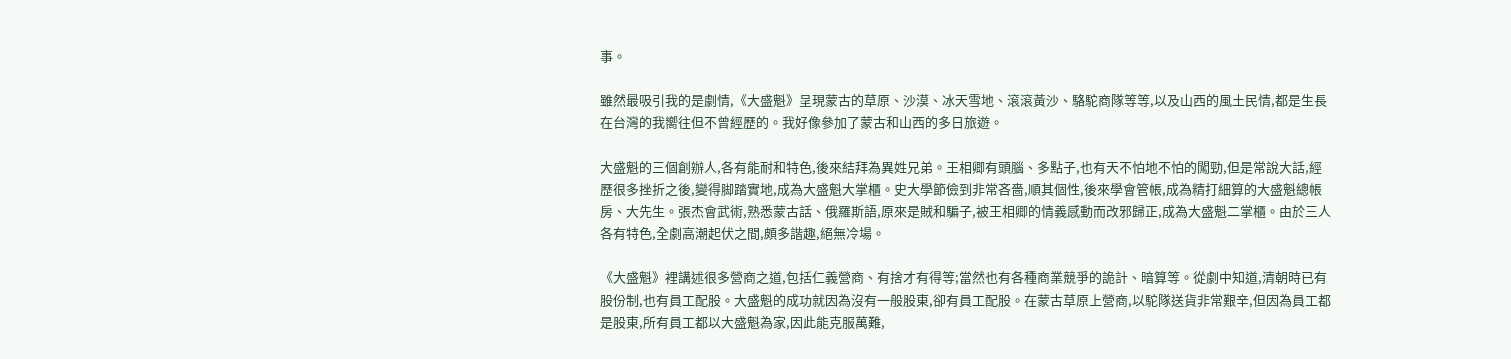事。

雖然最吸引我的是劇情,《大盛魁》呈現蒙古的草原、沙漠、冰天雪地、滾滾黃沙、駱駝商隊等等,以及山西的風土民情,都是生長在台灣的我嚮往但不曾經歷的。我好像參加了蒙古和山西的多日旅遊。

大盛魁的三個創辦人,各有能耐和特色,後來結拜為異姓兄弟。王相卿有頭腦、多點子,也有天不怕地不怕的闖勁,但是常說大話,經歷很多挫折之後,變得脚踏實地,成為大盛魁大掌櫃。史大學節儉到非常吝嗇,順其個性,後來學會管帳,成為精打細算的大盛魁總帳房、大先生。張杰會武術,熟悉蒙古話、俄羅斯語,原來是賊和騙子,被王相卿的情義感動而改邪歸正,成為大盛魁二掌櫃。由於三人各有特色,全劇高潮起伏之間,頗多諧趣,絕無冷場。

《大盛魁》裡講述很多營商之道,包括仁義營商、有捨才有得等;當然也有各種商業競爭的詭計、暗算等。從劇中知道,清朝時已有股份制,也有員工配股。大盛魁的成功就因為沒有一般股東,卻有員工配股。在蒙古草原上營商,以駝隊送貨非常艱辛,但因為員工都是股東,所有員工都以大盛魁為家,因此能克服萬難,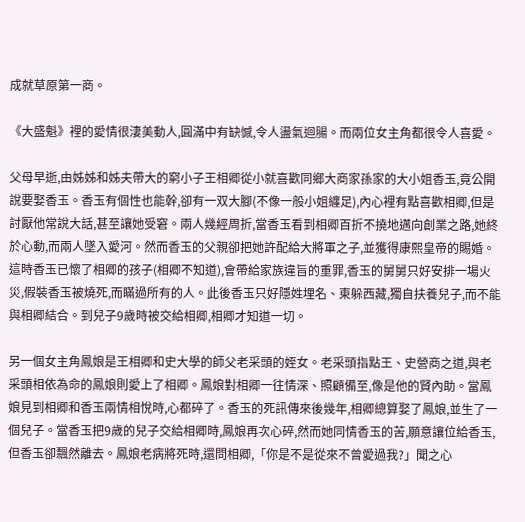成就草原第一商。

《大盛魁》裡的愛情很淒美動人,圓滿中有缺憾,令人盪氣迴腸。而兩位女主角都很令人喜愛。

父母早逝,由姊姊和姊夫帶大的窮小子王相卿從小就喜歡同鄉大商家孫家的大小姐香玉,竟公開說要娶香玉。香玉有個性也能幹,卻有一双大腳(不像一般小姐纏足),內心裡有點喜歡相卿,但是討厭他常說大話,甚至讓她受窘。兩人幾經周折,當香玉看到相卿百折不撓地邁向創業之路,她終於心動,而兩人墜入愛河。然而香玉的父親卻把她許配給大將軍之子,並獲得康熙皇帝的賜婚。這時香玉已懷了相卿的孩子(相卿不知道),會帶給家族違旨的重罪,香玉的舅舅只好安排一場火災,假裝香玉被燒死,而瞞過所有的人。此後香玉只好隱姓埋名、東躲西藏,獨自扶養兒子,而不能與相卿結合。到兒子9歲時被交給相卿,相卿才知道一切。

另一個女主角鳳娘是王相卿和史大學的師父老采頭的姪女。老采頭指點王、史營商之道,與老采頭相依為命的鳳娘則愛上了相卿。鳳娘對相卿一往情深、照顧備至,像是他的賢內助。當鳳娘見到相卿和香玉兩情相悅時,心都碎了。香玉的死訊傳來後幾年,相卿總算娶了鳳娘,並生了一個兒子。當香玉把9歲的兒子交給相卿時,鳳娘再次心碎,然而她同情香玉的苦,願意讓位給香玉,但香玉卻飄然離去。鳳娘老病將死時,還問相卿,「你是不是從來不曾愛過我?」聞之心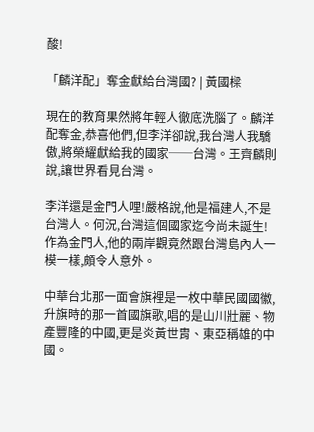酸!

「麟洋配」奪金獻給台灣國? | 黃國樑

現在的教育果然將年輕人徹底洗腦了。麟洋配奪金,恭喜他們,但李洋卻說,我台灣人我驕傲,將榮耀獻給我的國家──台灣。王齊麟則說,讓世界看見台灣。

李洋還是金門人哩!嚴格說,他是福建人,不是台灣人。何況,台灣這個國家迄今尚未誕生!作為金門人,他的兩岸觀竟然跟台灣島內人一模一樣,頗令人意外。

中華台北那一面會旗裡是一枚中華民國國徽,升旗時的那一首國旗歌,唱的是山川壯麗、物產豐隆的中國,更是炎黃世胄、東亞稱雄的中國。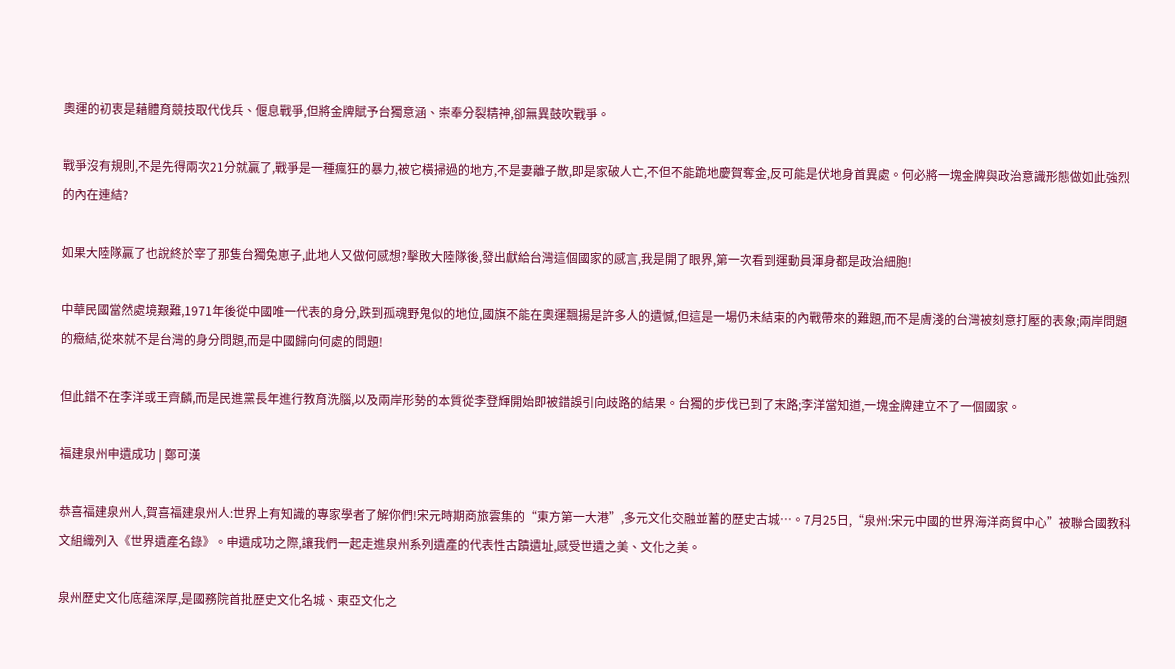奧運的初衷是藉體育競技取代伐兵、偃息戰爭,但將金牌賦予台獨意涵、崇奉分裂精神,卻無異鼓吹戰爭。

戰爭沒有規則,不是先得兩次21分就贏了,戰爭是一種瘋狂的暴力,被它橫掃過的地方,不是妻離子散,即是家破人亡,不但不能跪地慶賀奪金,反可能是伏地身首異處。何必將一塊金牌與政治意識形態做如此強烈的內在連結?

如果大陸隊贏了也說終於宰了那隻台獨兔崽子,此地人又做何感想?擊敗大陸隊後,發出獻給台灣這個國家的感言,我是開了眼界,第一次看到運動員渾身都是政治細胞!

中華民國當然處境艱難,1971年後從中國唯一代表的身分,跌到孤魂野鬼似的地位,國旗不能在奧運飄揚是許多人的遺憾,但這是一場仍未結束的內戰帶來的難題,而不是膚淺的台灣被刻意打壓的表象;兩岸問題的癥結,從來就不是台灣的身分問題,而是中國歸向何處的問題!

但此錯不在李洋或王齊麟,而是民進黨長年進行教育洗腦,以及兩岸形勢的本質從李登輝開始即被錯誤引向歧路的結果。台獨的步伐已到了末路;李洋當知道,一塊金牌建立不了一個國家。

福建泉州申遺成功 | 鄭可漢

恭喜福建泉州人,賀喜福建泉州人:世界上有知識的專家學者了解你們!宋元時期商旅雲集的“東方第一大港”,多元文化交融並蓄的歷史古城…。7月25日,“泉州:宋元中國的世界海洋商貿中心”被聯合國教科文組織列入《世界遺產名錄》。申遺成功之際,讓我們一起走進泉州系列遺產的代表性古蹟遺址,感受世遺之美、文化之美。

泉州歷史文化底蘊深厚,是國務院首批歷史文化名城、東亞文化之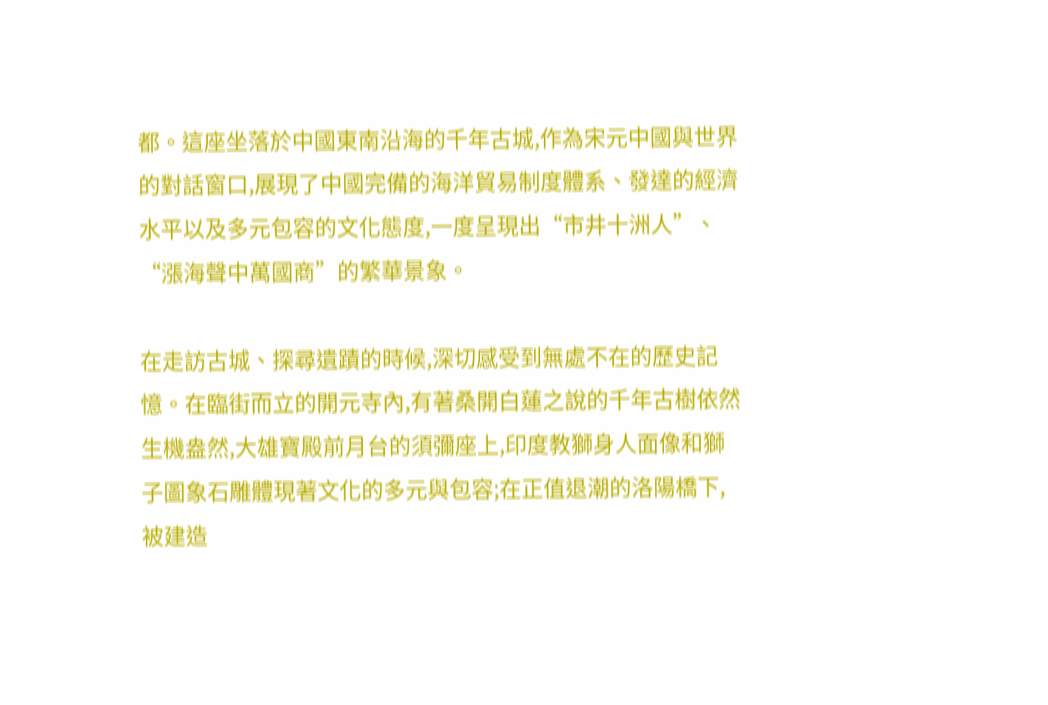都。這座坐落於中國東南沿海的千年古城,作為宋元中國與世界的對話窗口,展現了中國完備的海洋貿易制度體系、發達的經濟水平以及多元包容的文化態度,一度呈現出“市井十洲人”、“漲海聲中萬國商”的繁華景象。

在走訪古城、探尋遺蹟的時候,深切感受到無處不在的歷史記憶。在臨街而立的開元寺內,有著桑開白蓮之說的千年古樹依然生機盎然,大雄寶殿前月台的須彌座上,印度教獅身人面像和獅子圖象石雕體現著文化的多元與包容;在正值退潮的洛陽橋下,被建造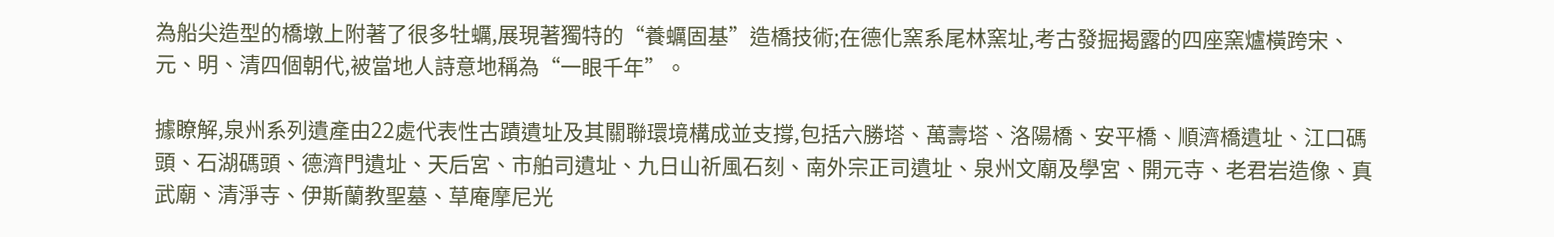為船尖造型的橋墩上附著了很多牡蠣,展現著獨特的“養蠣固基”造橋技術;在德化窯系尾林窯址,考古發掘揭露的四座窯爐橫跨宋、元、明、清四個朝代,被當地人詩意地稱為“一眼千年”。

據瞭解,泉州系列遺產由22處代表性古蹟遺址及其關聯環境構成並支撐,包括六勝塔、萬壽塔、洛陽橋、安平橋、順濟橋遺址、江口碼頭、石湖碼頭、德濟門遺址、天后宮、市舶司遺址、九日山祈風石刻、南外宗正司遺址、泉州文廟及學宮、開元寺、老君岩造像、真武廟、清淨寺、伊斯蘭教聖墓、草庵摩尼光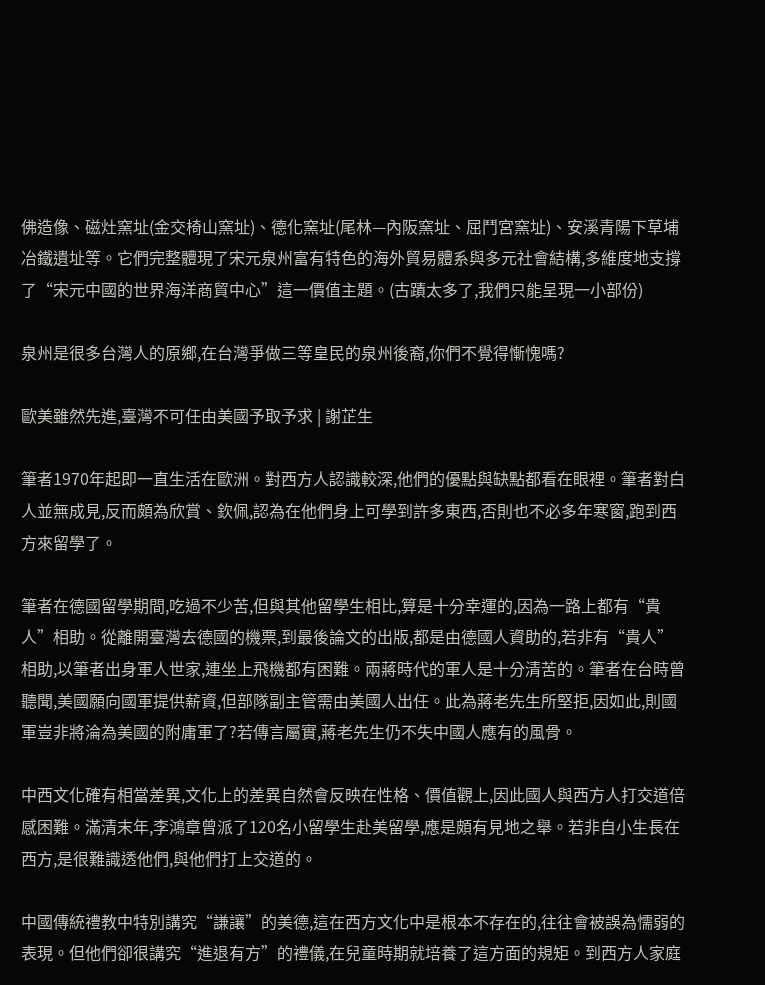佛造像、磁灶窯址(金交椅山窯址)、德化窯址(尾林—內阪窯址、屈鬥宮窯址)、安溪青陽下草埔冶鐵遺址等。它們完整體現了宋元泉州富有特色的海外貿易體系與多元社會結構,多維度地支撐了“宋元中國的世界海洋商貿中心”這一價值主題。(古蹟太多了,我們只能呈現一小部份)

泉州是很多台灣人的原鄉,在台灣爭做三等皇民的泉州後裔,你們不覺得慚愧嗎?

歐美雖然先進,臺灣不可任由美國予取予求 | 謝芷生

筆者1970年起即一直生活在歐洲。對西方人認識較深,他們的優點與缺點都看在眼裡。筆者對白人並無成見,反而頗為欣賞、欽佩,認為在他們身上可學到許多東西,否則也不必多年寒窗,跑到西方來留學了。

筆者在德國留學期間,吃過不少苦,但與其他留學生相比,算是十分幸運的,因為一路上都有“貴人”相助。從離開臺灣去德國的機票,到最後論文的出版,都是由德國人資助的,若非有“貴人”相助,以筆者出身軍人世家,連坐上飛機都有困難。兩蔣時代的軍人是十分清苦的。筆者在台時曾聽聞,美國願向國軍提供薪資,但部隊副主管需由美國人出任。此為蔣老先生所堅拒,因如此,則國軍豈非將淪為美國的附庸軍了?若傳言屬實,蔣老先生仍不失中國人應有的風骨。

中西文化確有相當差異,文化上的差異自然會反映在性格、價值觀上,因此國人與西方人打交道倍感困難。滿清末年,李鴻章曾派了120名小留學生赴美留學,應是頗有見地之舉。若非自小生長在西方,是很難識透他們,與他們打上交道的。

中國傳統禮教中特別講究“謙讓”的美德,這在西方文化中是根本不存在的,往往會被誤為懦弱的表現。但他們卻很講究“進退有方”的禮儀,在兒童時期就培養了這方面的規矩。到西方人家庭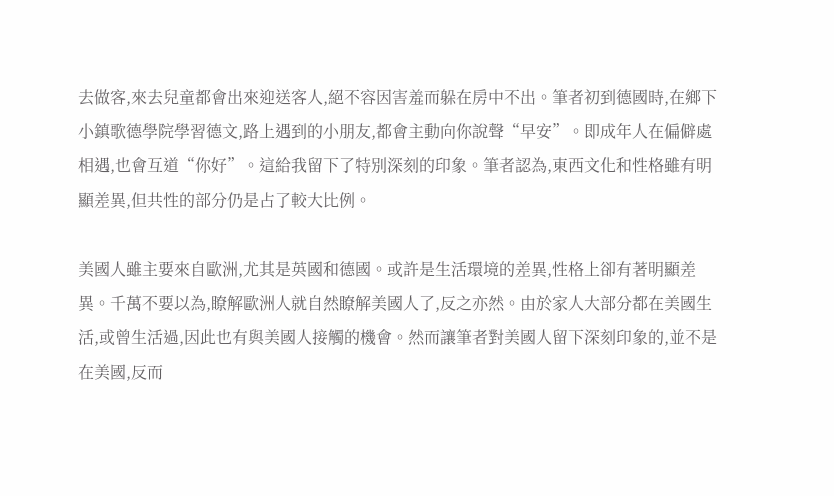去做客,來去兒童都會出來迎送客人,絕不容因害羞而躲在房中不出。筆者初到德國時,在鄉下小鎮歌德學院學習德文,路上遇到的小朋友,都會主動向你說聲“早安”。即成年人在偏僻處相遇,也會互道“你好”。這給我留下了特別深刻的印象。筆者認為,東西文化和性格雖有明顯差異,但共性的部分仍是占了較大比例。

美國人雖主要來自歐洲,尤其是英國和德國。或許是生活環境的差異,性格上卻有著明顯差異。千萬不要以為,瞭解歐洲人就自然瞭解美國人了,反之亦然。由於家人大部分都在美國生活,或曾生活過,因此也有與美國人接觸的機會。然而讓筆者對美國人留下深刻印象的,並不是在美國,反而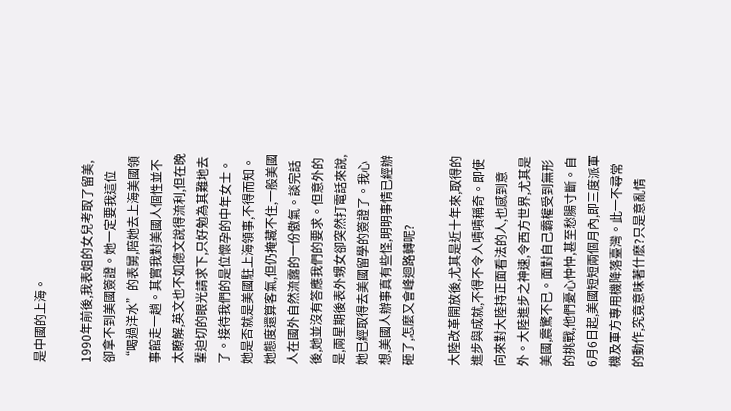是中國的上海。

1990年前後,我表姐的女兒考取了留美,卻拿不到美國簽證。她一定要我這位“喝過洋水”的表舅,陪她去上海美國領事館走一趟。其實我對美國人個性並不太瞭解,英文也不如德文說得流利,但在晚輩迫切的眼光請求下,只好勉為其難地去了。接待我們的是位懷孕的中年女士。她是否就是美國駐上海領事,不得而知。她態度還算客氣,但仍掩藏不住,一般美國人在國外自然流露的一份傲氣。談完話後,她並沒有答應我們的要求。但意外的是,兩星期後表外甥女卻突然打電話來說,她已經取得去美國留學的簽證了。我心想,美國人辦事真有些怪,明明事情已經辦砸了,怎麼又會峰迴路轉呢?

大陸改革開放後,尤其是近十年來,取得的進步與成就,不得不令人嘖嘖稱奇。即使向來對大陸持正面看法的人,也感到意外。大陸進步之神速,令西方世界,尤其是美國,震驚不已。面對自己霸權受到無形的挑戰,他們憂心忡忡,甚至愁腸寸斷。自6月6日起,美國短短兩個月內,即三度派軍機及軍方專用機降落臺灣。此一不尋常的動作,究竟意味著什麽?只是意亂情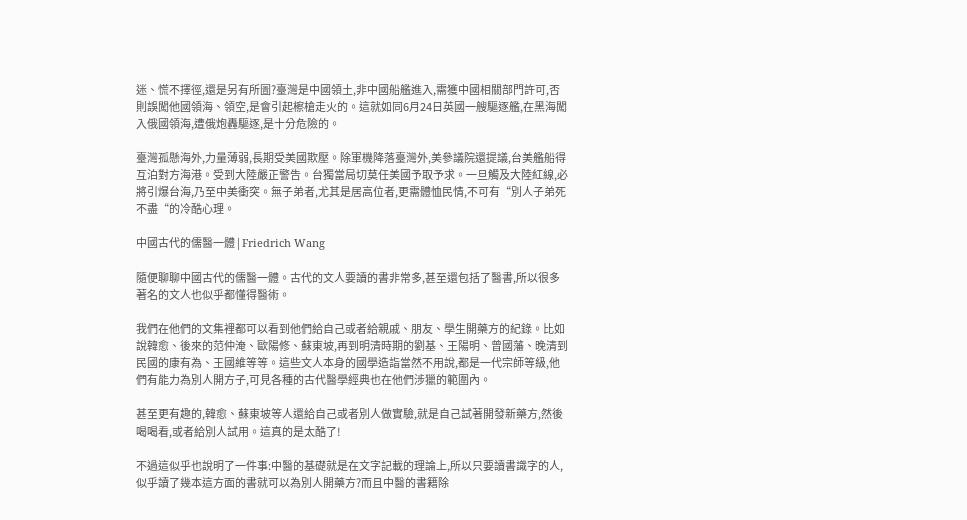迷、慌不擇徑,還是另有所圖?臺灣是中國領土,非中國船艦進入,需獲中國相關部門許可,否則誤闖他國領海、領空,是會引起檫槍走火的。這就如同6月24日英國一艘驅逐艦,在黑海闖入俄國領海,遭俄炮轟驅逐,是十分危險的。

臺灣孤懸海外,力量薄弱,長期受美國欺壓。除軍機降落臺灣外,美參議院還提議,台美艦船得互泊對方海港。受到大陸嚴正警告。台獨當局切莫任美國予取予求。一旦觸及大陸紅線,必將引爆台海,乃至中美衝突。無子弟者,尤其是居高位者,更需體恤民情,不可有“別人子弟死不盡“的冷酷心理。

中國古代的儒醫一體 | Friedrich Wang

隨便聊聊中國古代的儒醫一體。古代的文人要讀的書非常多,甚至還包括了醫書,所以很多著名的文人也似乎都懂得醫術。

我們在他們的文集裡都可以看到他們給自己或者給親戚、朋友、學生開藥方的紀錄。比如說韓愈、後來的范仲淹、歐陽修、蘇東坡,再到明清時期的劉基、王陽明、曾國藩、晚清到民國的康有為、王國維等等。這些文人本身的國學造詣當然不用說,都是一代宗師等級,他們有能力為別人開方子,可見各種的古代醫學經典也在他們涉獵的範圍內。

甚至更有趣的,韓愈、蘇東坡等人還給自己或者別人做實驗,就是自己試著開發新藥方,然後喝喝看,或者給別人試用。這真的是太酷了!

不過這似乎也說明了一件事:中醫的基礎就是在文字記載的理論上,所以只要讀書識字的人,似乎讀了幾本這方面的書就可以為別人開藥方?而且中醫的書籍除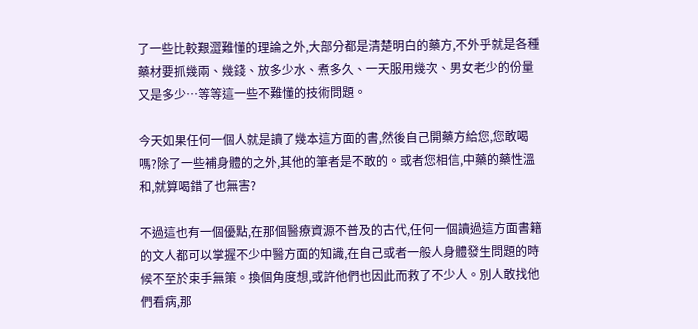了一些比較艱澀難懂的理論之外,大部分都是清楚明白的藥方,不外乎就是各種藥材要抓幾兩、幾錢、放多少水、煮多久、一天服用幾次、男女老少的份量又是多少…等等這一些不難懂的技術問題。

今天如果任何一個人就是讀了幾本這方面的書,然後自己開藥方給您,您敢喝嗎?除了一些補身體的之外,其他的筆者是不敢的。或者您相信,中藥的藥性溫和,就算喝錯了也無害?

不過這也有一個優點,在那個醫療資源不普及的古代,任何一個讀過這方面書籍的文人都可以掌握不少中醫方面的知識,在自己或者一般人身體發生問題的時候不至於束手無策。換個角度想,或許他們也因此而救了不少人。別人敢找他們看病,那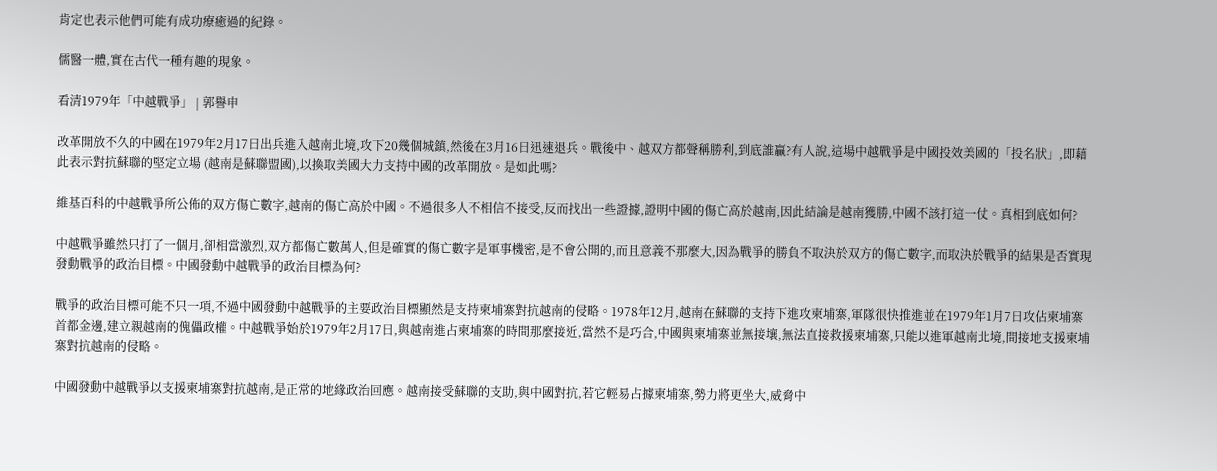肯定也表示他們可能有成功療癒過的紀錄。

儒醫一體,實在古代一種有趣的現象。

看清1979年「中越戰爭」 | 郭譽申

改革開放不久的中國在1979年2月17日出兵進入越南北境,攻下20幾個城鎮,然後在3月16日迅速退兵。戰後中、越双方都聲稱勝利,到底誰贏?有人說,這場中越戰爭是中國投效美國的「投名狀」,即藉此表示對抗蘇聯的堅定立場 (越南是蘇聯盟國),以換取美國大力支持中國的改革開放。是如此嗎?

維基百科的中越戰爭所公佈的双方傷亡數字,越南的傷亡高於中國。不過很多人不相信不接受,反而找出一些證據,證明中國的傷亡高於越南,因此結論是越南獲勝,中國不該打這一仗。真相到底如何?

中越戰爭雖然只打了一個月,卻相當激烈,双方都傷亡數萬人,但是確實的傷亡數字是軍事機密,是不會公開的,而且意義不那麼大,因為戰爭的勝負不取決於双方的傷亡數字,而取決於戰爭的結果是否實現發動戰爭的政治目標。中國發動中越戰爭的政治目標為何?

戰爭的政治目標可能不只一項,不過中國發動中越戰爭的主要政治目標顯然是支持柬埔寨對抗越南的侵略。1978年12月,越南在蘇聯的支持下進攻柬埔寨,軍隊很快推進並在1979年1月7日攻佔柬埔寨首都金邊,建立親越南的傀儡政權。中越戰爭始於1979年2月17日,與越南進占柬埔寨的時間那麼接近,當然不是巧合,中國與柬埔寨並無接壤,無法直接救援柬埔寨,只能以進軍越南北境,間接地支援柬埔寨對抗越南的侵略。

中國發動中越戰爭以支援柬埔寨對抗越南,是正常的地緣政治回應。越南接受蘇聯的支助,與中國對抗,若它輕易占據柬埔寨,勢力將更坐大,威脅中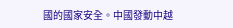國的國家安全。中國發動中越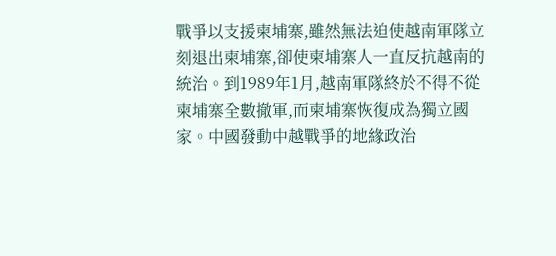戰爭以支援柬埔寨,雖然無法迫使越南軍隊立刻退出柬埔寨,卻使柬埔寨人一直反抗越南的統治。到1989年1月,越南軍隊終於不得不從柬埔寨全數撤軍,而柬埔寨恢復成為獨立國家。中國發動中越戰爭的地緣政治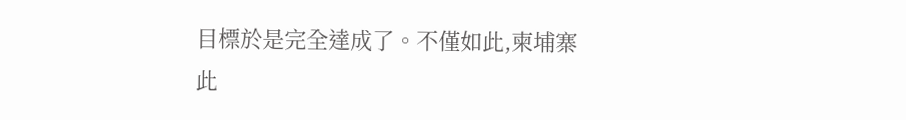目標於是完全達成了。不僅如此,柬埔寨此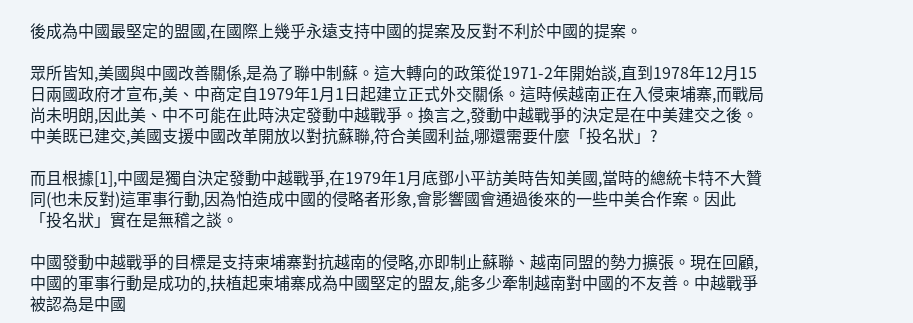後成為中國最堅定的盟國,在國際上幾乎永遠支持中國的提案及反對不利於中國的提案。

眾所皆知,美國與中國改善關係,是為了聯中制蘇。這大轉向的政策從1971-2年開始談,直到1978年12月15日兩國政府才宣布,美、中商定自1979年1月1日起建立正式外交關係。這時候越南正在入侵柬埔寨,而戰局尚未明朗,因此美、中不可能在此時決定發動中越戰爭。換言之,發動中越戰爭的決定是在中美建交之後。中美既已建交,美國支援中國改革開放以對抗蘇聯,符合美國利益,哪還需要什麼「投名狀」?

而且根據[1],中國是獨自決定發動中越戰爭,在1979年1月底鄧小平訪美時告知美國,當時的總統卡特不大贊同(也未反對)這軍事行動,因為怕造成中國的侵略者形象,會影響國會通過後來的一些中美合作案。因此「投名狀」實在是無稽之談。

中國發動中越戰爭的目標是支持柬埔寨對抗越南的侵略,亦即制止蘇聯、越南同盟的勢力擴張。現在回顧,中國的軍事行動是成功的,扶植起柬埔寨成為中國堅定的盟友,能多少牽制越南對中國的不友善。中越戰爭被認為是中國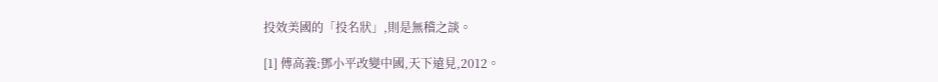投效美國的「投名狀」,則是無稽之談。

[1] 傅高義:鄧小平改變中國,天下遠見,2012。